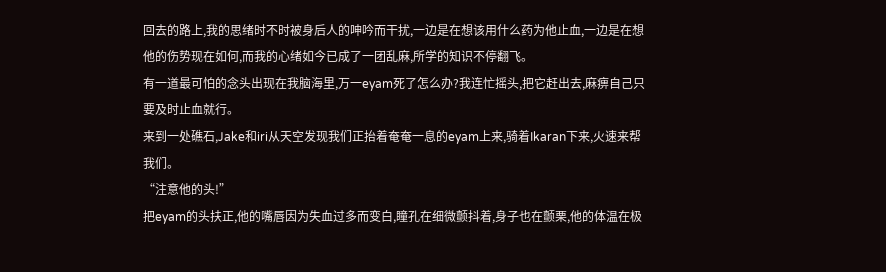回去的路上,我的思绪时不时被身后人的呻吟而干扰,一边是在想该用什么药为他止血,一边是在想他的伤势现在如何,而我的心绪如今已成了一团乱麻,所学的知识不停翻飞。
有一道最可怕的念头出现在我脑海里,万一eyam死了怎么办?我连忙摇头,把它赶出去,麻痹自己只要及时止血就行。
来到一处礁石,Jake和iri从天空发现我们正抬着奄奄一息的eyam上来,骑着Ikaran下来,火速来帮我们。
“注意他的头!”
把eyam的头扶正,他的嘴唇因为失血过多而变白,瞳孔在细微颤抖着,身子也在颤栗,他的体温在极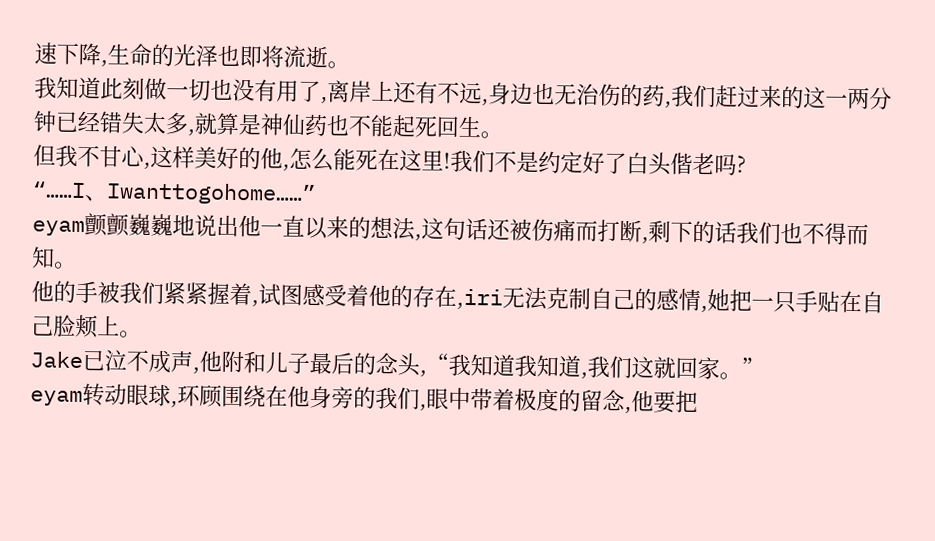速下降,生命的光泽也即将流逝。
我知道此刻做一切也没有用了,离岸上还有不远,身边也无治伤的药,我们赶过来的这一两分钟已经错失太多,就算是神仙药也不能起死回生。
但我不甘心,这样美好的他,怎么能死在这里!我们不是约定好了白头偕老吗?
“……I、Iwanttogohome……”
eyam颤颤巍巍地说出他一直以来的想法,这句话还被伤痛而打断,剩下的话我们也不得而知。
他的手被我们紧紧握着,试图感受着他的存在,iri无法克制自己的感情,她把一只手贴在自己脸颊上。
Jake已泣不成声,他附和儿子最后的念头,“我知道我知道,我们这就回家。”
eyam转动眼球,环顾围绕在他身旁的我们,眼中带着极度的留念,他要把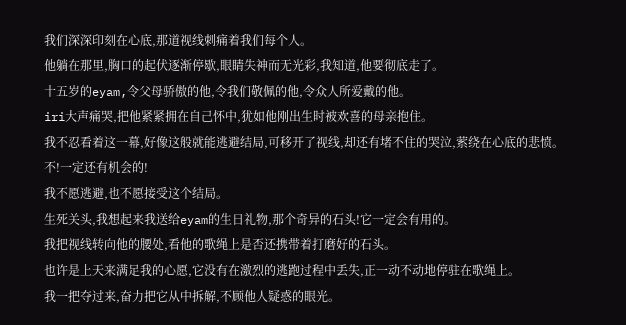我们深深印刻在心底,那道视线刺痛着我们每个人。
他躺在那里,胸口的起伏逐渐停歇,眼睛失神而无光彩,我知道,他要彻底走了。
十五岁的eyam,令父母骄傲的他,令我们敬佩的他,令众人所爱戴的他。
iri大声痛哭,把他紧紧拥在自己怀中,犹如他刚出生时被欢喜的母亲抱住。
我不忍看着这一幕,好像这般就能逃避结局,可移开了视线,却还有堵不住的哭泣,萦绕在心底的悲愤。
不!一定还有机会的!
我不愿逃避,也不愿接受这个结局。
生死关头,我想起来我送给eyam的生日礼物,那个奇异的石头!它一定会有用的。
我把视线转向他的腰处,看他的歌绳上是否还携带着打磨好的石头。
也许是上天来满足我的心愿,它没有在激烈的逃跑过程中丢失,正一动不动地停驻在歌绳上。
我一把夺过来,奋力把它从中拆解,不顾他人疑惑的眼光。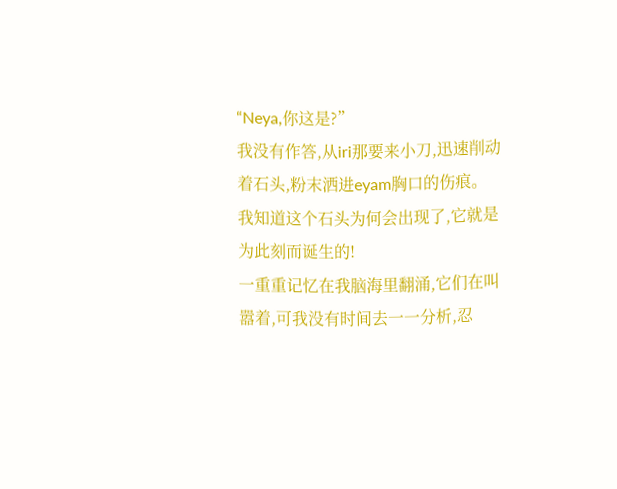“Neya,你这是?”
我没有作答,从iri那要来小刀,迅速削动着石头,粉末洒进eyam胸口的伤痕。
我知道这个石头为何会出现了,它就是为此刻而诞生的!
一重重记忆在我脑海里翻涌,它们在叫嚣着,可我没有时间去一一分析,忍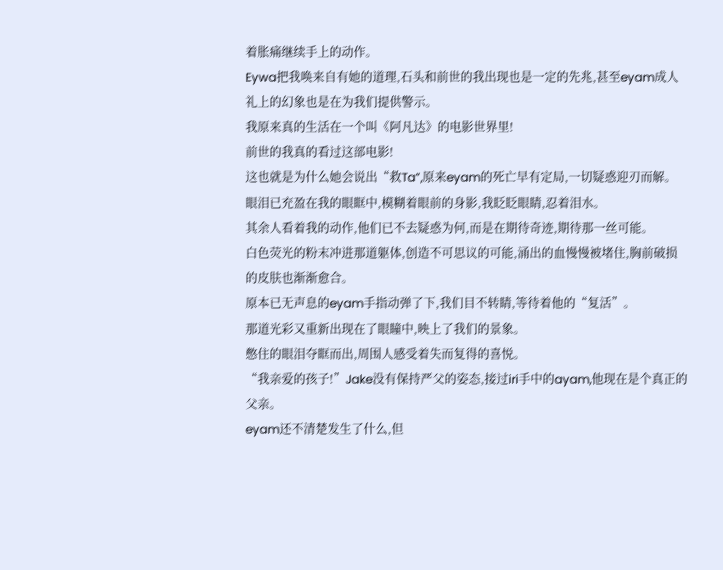着胀痛继续手上的动作。
Eywa把我唤来自有她的道理,石头和前世的我出现也是一定的先兆,甚至eyam成人礼上的幻象也是在为我们提供警示。
我原来真的生活在一个叫《阿凡达》的电影世界里!
前世的我真的看过这部电影!
这也就是为什么她会说出“救Ta”,原来eyam的死亡早有定局,一切疑惑迎刃而解。
眼泪已充盈在我的眼眶中,模糊着眼前的身影,我眨眨眼睛,忍着泪水。
其余人看着我的动作,他们已不去疑惑为何,而是在期待奇迹,期待那一丝可能。
白色荧光的粉末冲进那道躯体,创造不可思议的可能,涌出的血慢慢被堵住,胸前破损的皮肤也渐渐愈合。
原本已无声息的eyam手指动弹了下,我们目不转睛,等待着他的“复活”。
那道光彩又重新出现在了眼瞳中,映上了我们的景象。
憋住的眼泪夺眶而出,周围人感受着失而复得的喜悦。
“我亲爱的孩子!”Jake没有保持严父的姿态,接过iri手中的ayam,他现在是个真正的父亲。
eyam还不清楚发生了什么,但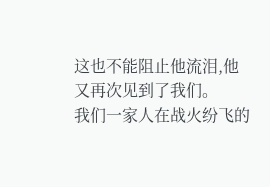这也不能阻止他流泪,他又再次见到了我们。
我们一家人在战火纷飞的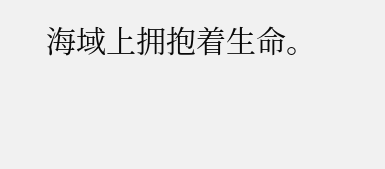海域上拥抱着生命。